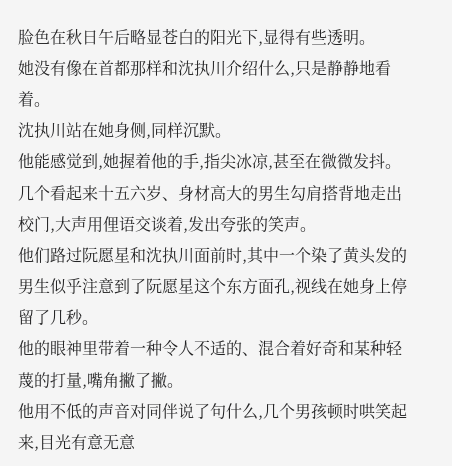脸色在秋日午后略显苍白的阳光下,显得有些透明。
她没有像在首都那样和沈执川介绍什么,只是静静地看着。
沈执川站在她身侧,同样沉默。
他能感觉到,她握着他的手,指尖冰凉,甚至在微微发抖。
几个看起来十五六岁、身材高大的男生勾肩搭背地走出校门,大声用俚语交谈着,发出夸张的笑声。
他们路过阮愿星和沈执川面前时,其中一个染了黄头发的男生似乎注意到了阮愿星这个东方面孔,视线在她身上停留了几秒。
他的眼神里带着一种令人不适的、混合着好奇和某种轻蔑的打量,嘴角撇了撇。
他用不低的声音对同伴说了句什么,几个男孩顿时哄笑起来,目光有意无意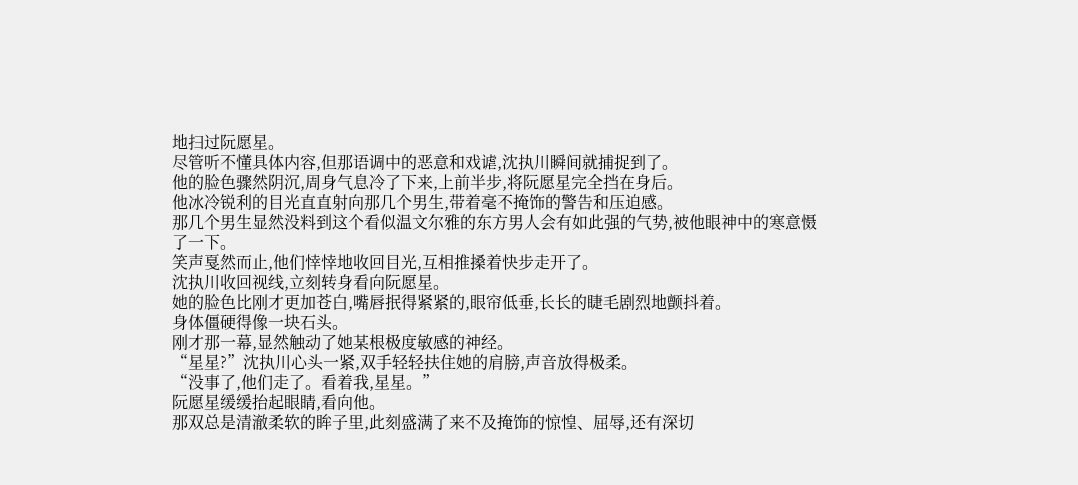地扫过阮愿星。
尽管听不懂具体内容,但那语调中的恶意和戏谑,沈执川瞬间就捕捉到了。
他的脸色骤然阴沉,周身气息冷了下来,上前半步,将阮愿星完全挡在身后。
他冰冷锐利的目光直直射向那几个男生,带着毫不掩饰的警告和压迫感。
那几个男生显然没料到这个看似温文尔雅的东方男人会有如此强的气势,被他眼神中的寒意慑了一下。
笑声戛然而止,他们悻悻地收回目光,互相推搡着快步走开了。
沈执川收回视线,立刻转身看向阮愿星。
她的脸色比刚才更加苍白,嘴唇抿得紧紧的,眼帘低垂,长长的睫毛剧烈地颤抖着。
身体僵硬得像一块石头。
刚才那一幕,显然触动了她某根极度敏感的神经。
“星星?”沈执川心头一紧,双手轻轻扶住她的肩膀,声音放得极柔。
“没事了,他们走了。看着我,星星。”
阮愿星缓缓抬起眼睛,看向他。
那双总是清澈柔软的眸子里,此刻盛满了来不及掩饰的惊惶、屈辱,还有深切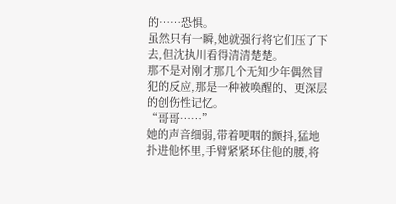的……恐惧。
虽然只有一瞬,她就强行将它们压了下去,但沈执川看得清清楚楚。
那不是对刚才那几个无知少年偶然冒犯的反应,那是一种被唤醒的、更深层的创伤性记忆。
“哥哥……”
她的声音细弱,带着哽咽的颤抖,猛地扑进他怀里,手臂紧紧环住他的腰,将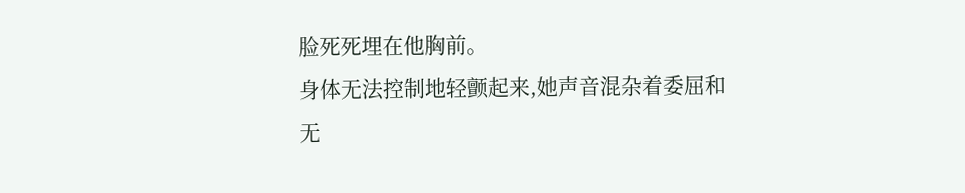脸死死埋在他胸前。
身体无法控制地轻颤起来,她声音混杂着委屈和无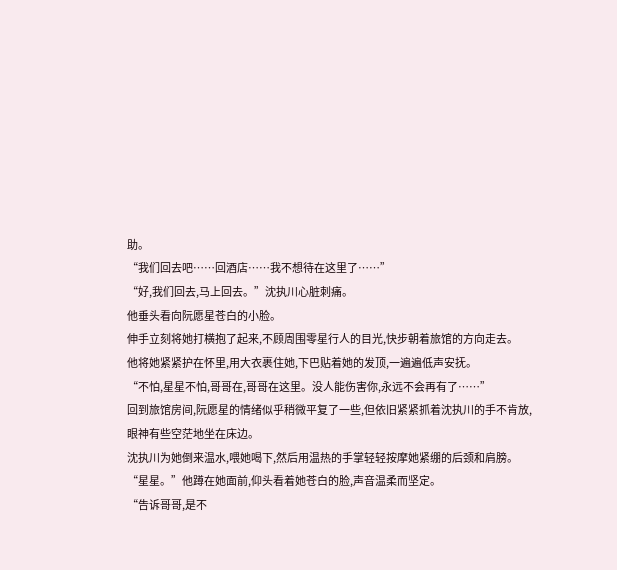助。
“我们回去吧……回酒店……我不想待在这里了……”
“好,我们回去,马上回去。”沈执川心脏刺痛。
他垂头看向阮愿星苍白的小脸。
伸手立刻将她打横抱了起来,不顾周围零星行人的目光,快步朝着旅馆的方向走去。
他将她紧紧护在怀里,用大衣裹住她,下巴贴着她的发顶,一遍遍低声安抚。
“不怕,星星不怕,哥哥在,哥哥在这里。没人能伤害你,永远不会再有了……”
回到旅馆房间,阮愿星的情绪似乎稍微平复了一些,但依旧紧紧抓着沈执川的手不肯放,眼神有些空茫地坐在床边。
沈执川为她倒来温水,喂她喝下,然后用温热的手掌轻轻按摩她紧绷的后颈和肩膀。
“星星。”他蹲在她面前,仰头看着她苍白的脸,声音温柔而坚定。
“告诉哥哥,是不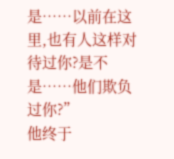是……以前在这里,也有人这样对待过你?是不是……他们欺负过你?”
他终于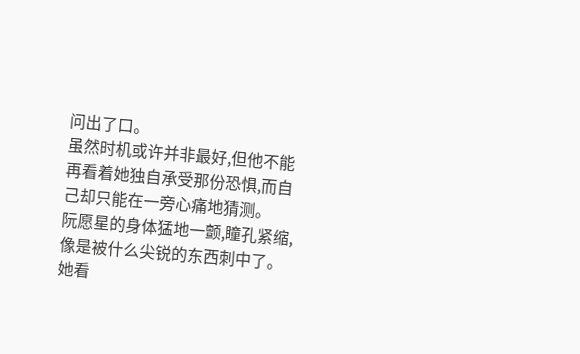问出了口。
虽然时机或许并非最好,但他不能再看着她独自承受那份恐惧,而自己却只能在一旁心痛地猜测。
阮愿星的身体猛地一颤,瞳孔紧缩,像是被什么尖锐的东西刺中了。
她看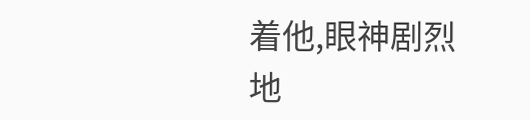着他,眼神剧烈地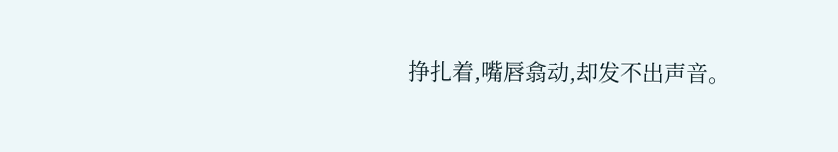挣扎着,嘴唇翕动,却发不出声音。